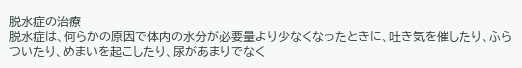脱水症の治療
脱水症は、何らかの原因で体内の水分が必要量より少なくなったときに、吐き気を催したり、ふらついたり、めまいを起こしたり、尿があまりでなく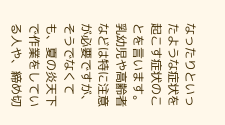なったりといったような症状を起こす症状のことを言います。乳幼児や高齢者などは特に注意が必要ですが、そうでなくても、夏の炎天下で作業をしている人や、締め切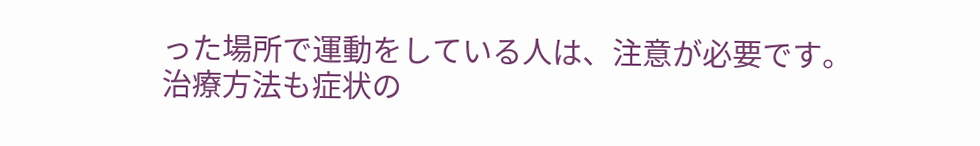った場所で運動をしている人は、注意が必要です。治療方法も症状の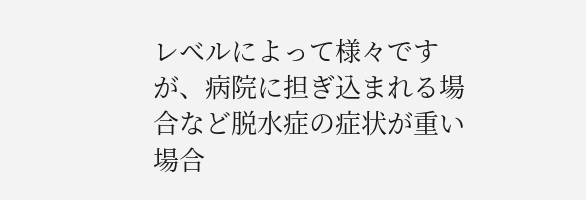レベルによって様々ですが、病院に担ぎ込まれる場合など脱水症の症状が重い場合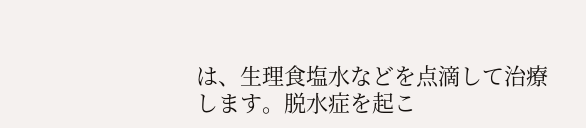は、生理食塩水などを点滴して治療します。脱水症を起こ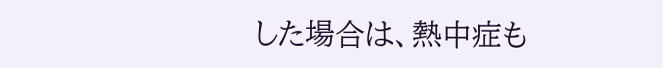した場合は、熱中症も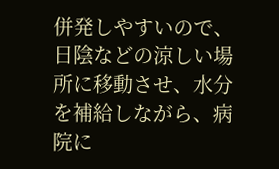併発しやすいので、日陰などの涼しい場所に移動させ、水分を補給しながら、病院に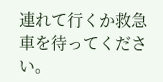連れて行くか救急車を待ってください。